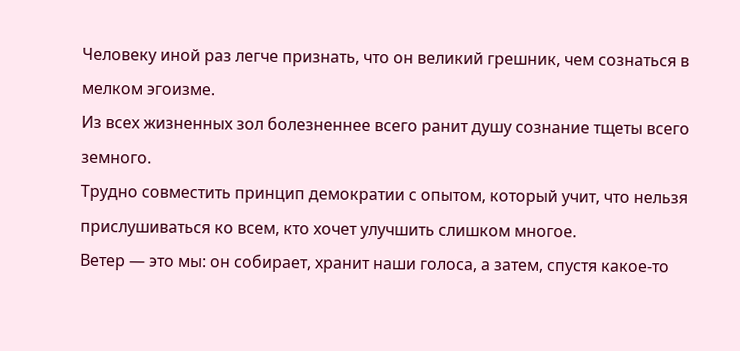Человеку иной раз легче признать, что он великий грешник, чем сознаться в мелком эгоизме.
Из всех жизненных зол болезненнее всего ранит душу сознание тщеты всего земного.
Трудно совместить принцип демократии с опытом, который учит, что нельзя прислушиваться ко всем, кто хочет улучшить слишком многое.
Ветер — это мы: он собирает, хранит наши голоса, а затем, спустя какое-то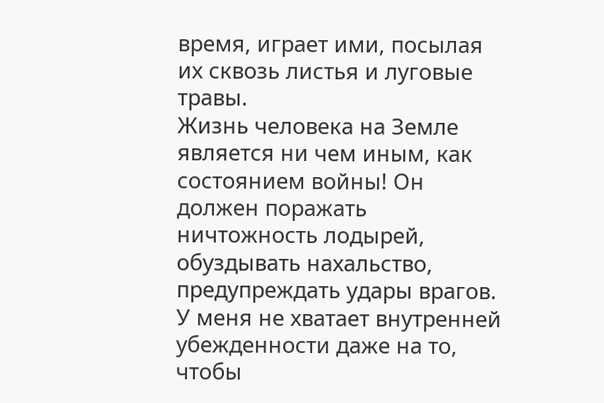время, играет ими, посылая их сквозь листья и луговые травы.
Жизнь человека на Земле является ни чем иным, как состоянием войны! Он должен поражать ничтожность лодырей, обуздывать нахальство, предупреждать удары врагов.
У меня не хватает внутренней убежденности даже на то, чтобы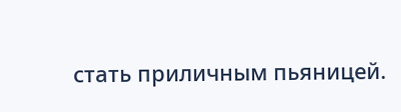стать приличным пьяницей.